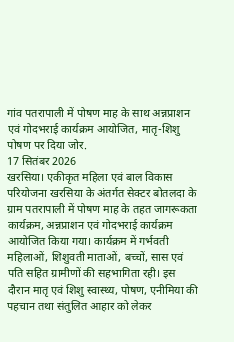गांव पतरापाली में पोषण माह के साथ अन्नप्राशन एवं गोदभराई कार्यक्रम आयोजित, मातृ-शिशु पोषण पर दिया जोर.
17 सितंबर 2026
खरसिया। एकीकृत महिला एवं बाल विकास परियोजना खरसिया के अंतर्गत सेक्टर बोतलदा के ग्राम पतरापाली में पोषण माह के तहत जागरूकता कार्यक्रम, अन्नप्राशन एवं गोदभराई कार्यक्रम आयोजित किया गया। कार्यक्रम में गर्भवती महिलाओं, शिशुवती माताओं, बच्चों, सास एवं पति सहित ग्रामीणों की सहभागिता रही। इस दौरान मातृ एवं शिशु स्वास्थ्य, पोषण, एनीमिया की पहचान तथा संतुलित आहार को लेकर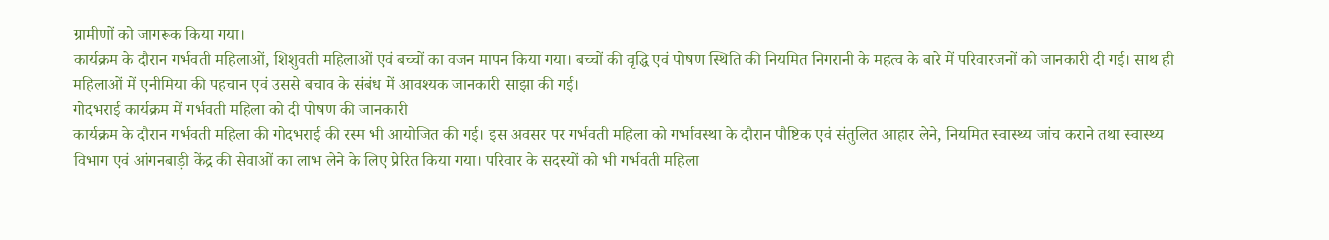ग्रामीणों को जागरूक किया गया।
कार्यक्रम के दौरान गर्भवती महिलाओं, शिशुवती महिलाओं एवं बच्चों का वजन मापन किया गया। बच्चों की वृद्धि एवं पोषण स्थिति की नियमित निगरानी के महत्व के बारे में परिवारजनों को जानकारी दी गई। साथ ही महिलाओं में एनीमिया की पहचान एवं उससे बचाव के संबंध में आवश्यक जानकारी साझा की गई।
गोदभराई कार्यक्रम में गर्भवती महिला को दी पोषण की जानकारी
कार्यक्रम के दौरान गर्भवती महिला की गोदभराई की रस्म भी आयोजित की गई। इस अवसर पर गर्भवती महिला को गर्भावस्था के दौरान पौष्टिक एवं संतुलित आहार लेने, नियमित स्वास्थ्य जांच कराने तथा स्वास्थ्य विभाग एवं आंगनबाड़ी केंद्र की सेवाओं का लाभ लेने के लिए प्रेरित किया गया। परिवार के सदस्यों को भी गर्भवती महिला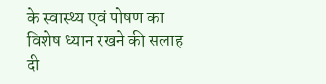के स्वास्थ्य एवं पोषण का विशेष ध्यान रखने की सलाह दी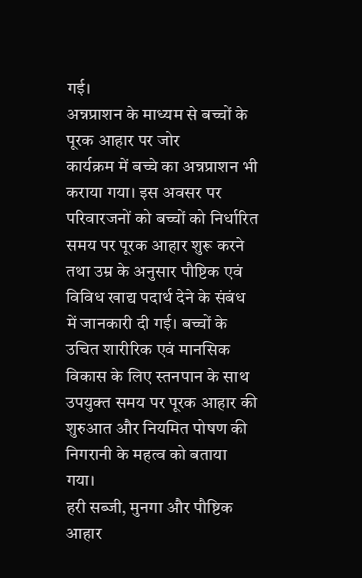गई।
अन्नप्राशन के माध्यम से बच्चों के पूरक आहार पर जोर
कार्यक्रम में बच्चे का अन्नप्राशन भी कराया गया। इस अवसर पर परिवारजनों को बच्चों को निर्धारित समय पर पूरक आहार शुरू करने तथा उम्र के अनुसार पौष्टिक एवं विविध खाद्य पदार्थ देने के संबंध में जानकारी दी गई। बच्चों के उचित शारीरिक एवं मानसिक विकास के लिए स्तनपान के साथ उपयुक्त समय पर पूरक आहार की शुरुआत और नियमित पोषण की निगरानी के महत्व को बताया गया।
हरी सब्जी, मुनगा और पौष्टिक आहार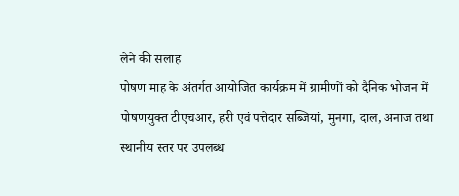लेने की सलाह
पोषण माह के अंतर्गत आयोजित कार्यक्रम में ग्रामीणों को दैनिक भोजन में पोषणयुक्त टीएचआर, हरी एवं पत्तेदार सब्जियां, मुनगा, दाल, अनाज तथा स्थानीय स्तर पर उपलब्ध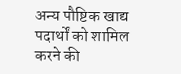अन्य पौष्टिक खाद्य पदार्थों को शामिल करने की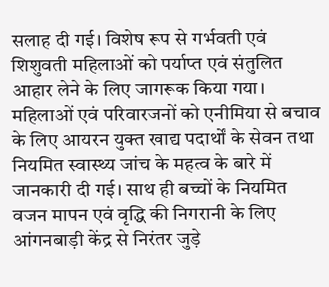सलाह दी गई। विशेष रूप से गर्भवती एवं शिशुवती महिलाओं को पर्याप्त एवं संतुलित आहार लेने के लिए जागरूक किया गया।
महिलाओं एवं परिवारजनों को एनीमिया से बचाव के लिए आयरन युक्त खाद्य पदार्थों के सेवन तथा नियमित स्वास्थ्य जांच के महत्व के बारे में जानकारी दी गई। साथ ही बच्चों के नियमित वजन मापन एवं वृद्धि की निगरानी के लिए आंगनबाड़ी केंद्र से निरंतर जुड़े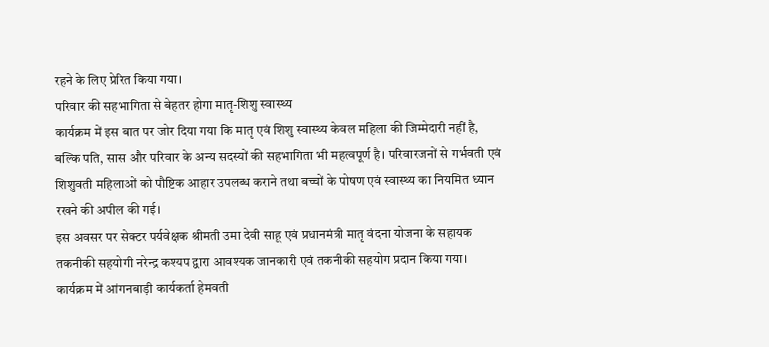रहने के लिए प्रेरित किया गया।
परिवार की सहभागिता से बेहतर होगा मातृ-शिशु स्वास्थ्य
कार्यक्रम में इस बात पर जोर दिया गया कि मातृ एवं शिशु स्वास्थ्य केवल महिला की जिम्मेदारी नहीं है, बल्कि पति, सास और परिवार के अन्य सदस्यों की सहभागिता भी महत्वपूर्ण है। परिवारजनों से गर्भवती एवं शिशुवती महिलाओं को पौष्टिक आहार उपलब्ध कराने तथा बच्चों के पोषण एवं स्वास्थ्य का नियमित ध्यान रखने की अपील की गई।
इस अवसर पर सेक्टर पर्यवेक्षक श्रीमती उमा देवी साहू एवं प्रधानमंत्री मातृ वंदना योजना के सहायक तकनीकी सहयोगी नरेन्द्र कश्यप द्वारा आवश्यक जानकारी एवं तकनीकी सहयोग प्रदान किया गया। कार्यक्रम में आंगनबाड़ी कार्यकर्ता हेमवती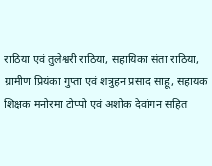राठिया एवं तुलेश्वरी राठिया, सहायिका संता राठिया, ग्रामीण प्रियंका गुप्ता एवं शत्रुहन प्रसाद साहू, सहायक शिक्षक मनोरमा टोप्पो एवं अशोक देवांगन सहित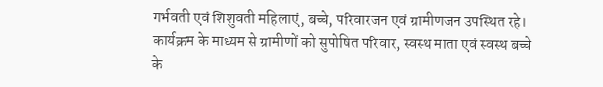गर्भवती एवं शिशुवती महिलाएं, बच्चे, परिवारजन एवं ग्रामीणजन उपस्थित रहे।
कार्यक्रम के माध्यम से ग्रामीणों को सुपोषित परिवार, स्वस्थ माता एवं स्वस्थ बच्चे के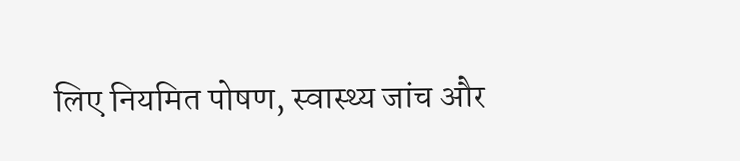लिए नियमित पोषण, स्वास्थ्य जांच और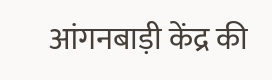आंगनबाड़ी केंद्र की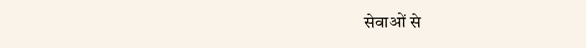सेवाओं से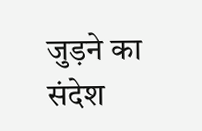जुड़ने का संदेश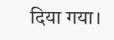दिया गया।